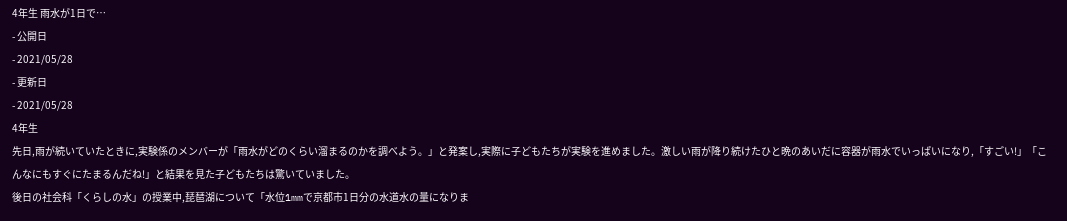4年生 雨水が1日で…
- 公開日
- 2021/05/28
- 更新日
- 2021/05/28
4年生
先日,雨が続いていたときに,実験係のメンバーが「雨水がどのくらい溜まるのかを調べよう。」と発案し,実際に子どもたちが実験を進めました。激しい雨が降り続けたひと晩のあいだに容器が雨水でいっぱいになり,「すごい!」「こんなにもすぐにたまるんだね!」と結果を見た子どもたちは驚いていました。
後日の社会科「くらしの水」の授業中,琵琶湖について「水位1mmで京都市1日分の水道水の量になりま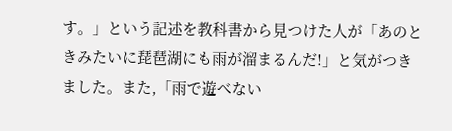す。」という記述を教科書から見つけた人が「あのときみたいに琵琶湖にも雨が溜まるんだ!」と気がつきました。また,「雨で遊べない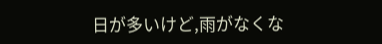日が多いけど,雨がなくな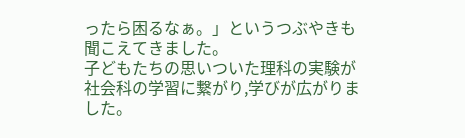ったら困るなぁ。」というつぶやきも聞こえてきました。
子どもたちの思いついた理科の実験が社会科の学習に繋がり,学びが広がりました。